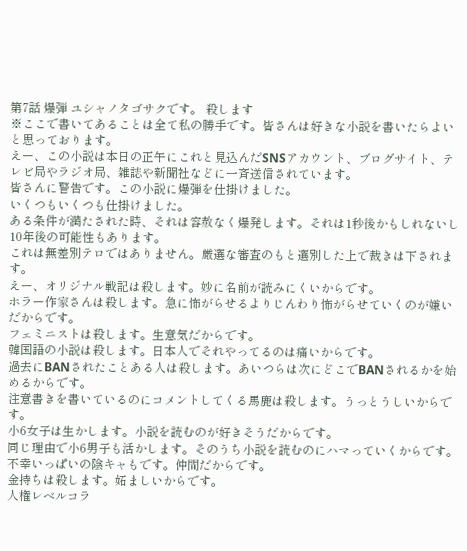第7話 爆弾 ユシャノタゴサクです。 殺します
※ここで書いてあることは全て私の勝手です。皆さんは好きな小説を書いたらよいと思っております。
えー、この小説は本日の正午にこれと見込んだSNSアカウント、ブログサイト、テレビ局やラジオ局、雑誌や新聞社などに一斉送信されています。
皆さんに警告です。この小説に爆弾を仕掛けました。
いくつもいくつも仕掛けました。
ある条件が満たされた時、それは容赦なく爆発します。それは1秒後かもしれないし10年後の可能性もあります。
これは無差別テロではありません。厳選な審査のもと選別した上で裁きは下されます。
えー、オリジナル戦記は殺します。妙に名前が読みにくいからです。
ホラー作家さんは殺します。急に怖がらせるよりじんわり怖がらせていくのが嫌いだからです。
フェミニストは殺します。生意気だからです。
韓国語の小説は殺します。日本人でそれやってるのは痛いからです。
過去にBANされたことある人は殺します。あいつらは次にどこでBANされるかを始めるからです。
注意書きを書いているのにコメントしてくる馬鹿は殺します。うっとうしいからです。
小6女子は生かします。小説を読むのが好きそうだからです。
同じ理由で小6男子も活かします。そのうち小説を読むのにハマっていくからです。
不幸いっぱいの陰キャもです。仲間だからです。
金持ちは殺します。妬ましいからです。
人権レベルコラ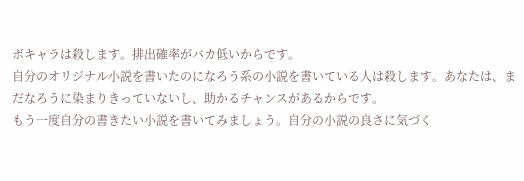ボキャラは殺します。排出確率がバカ低いからです。
自分のオリジナル小説を書いたのになろう系の小説を書いている人は殺します。あなたは、まだなろうに染まりきっていないし、助かるチャンスがあるからです。
もう一度自分の書きたい小説を書いてみましょう。自分の小説の良さに気づく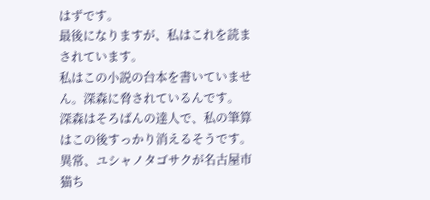はずです。
最後になりますが、私はこれを読まされています。
私はこの小説の台本を書いていません。深森に脅されているんです。
深森はそろばんの達人で、私の筆算はこの後すっかり消えるそうです。
異常、ユシャノタゴサクが名古屋市猫ち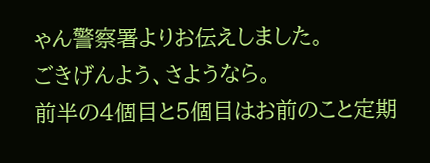ゃん警察署よりお伝えしました。
ごきげんよう、さようなら。
前半の4個目と5個目はお前のこと定期